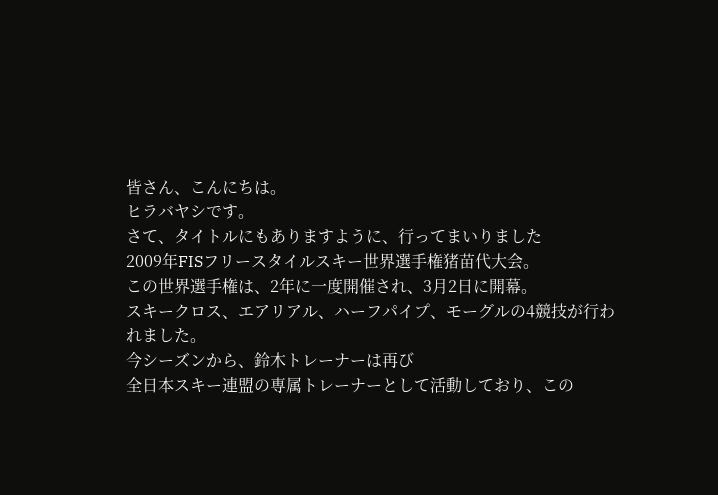皆さん、こんにちは。
ヒラバヤシです。
さて、タイトルにもありますように、行ってまいりました
2009年FISフリースタイルスキー世界選手権猪苗代大会。
この世界選手権は、2年に一度開催され、3月2日に開幕。
スキークロス、エアリアル、ハーフパイプ、モーグルの4競技が行われました。
今シーズンから、鈴木トレーナーは再び
全日本スキー連盟の専属トレーナーとして活動しており、この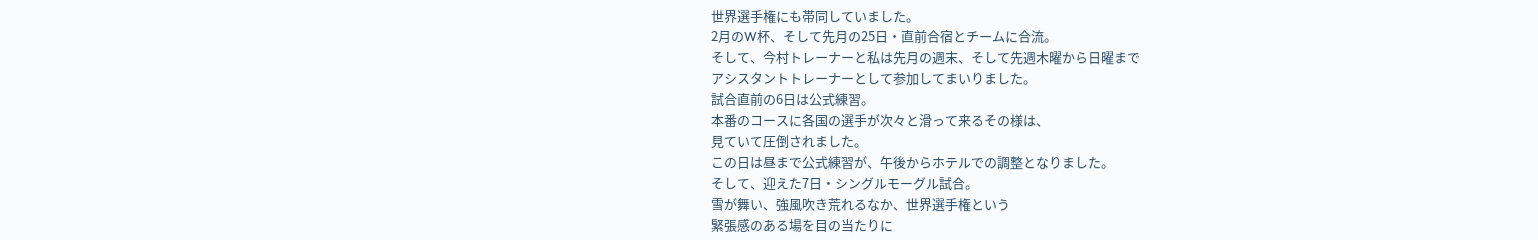世界選手権にも帯同していました。
2月のW杯、そして先月の25日・直前合宿とチームに合流。
そして、今村トレーナーと私は先月の週末、そして先週木曜から日曜まで
アシスタントトレーナーとして参加してまいりました。
試合直前の6日は公式練習。
本番のコースに各国の選手が次々と滑って来るその様は、
見ていて圧倒されました。
この日は昼まで公式練習が、午後からホテルでの調整となりました。
そして、迎えた7日・シングルモーグル試合。
雪が舞い、強風吹き荒れるなか、世界選手権という
緊張感のある場を目の当たりに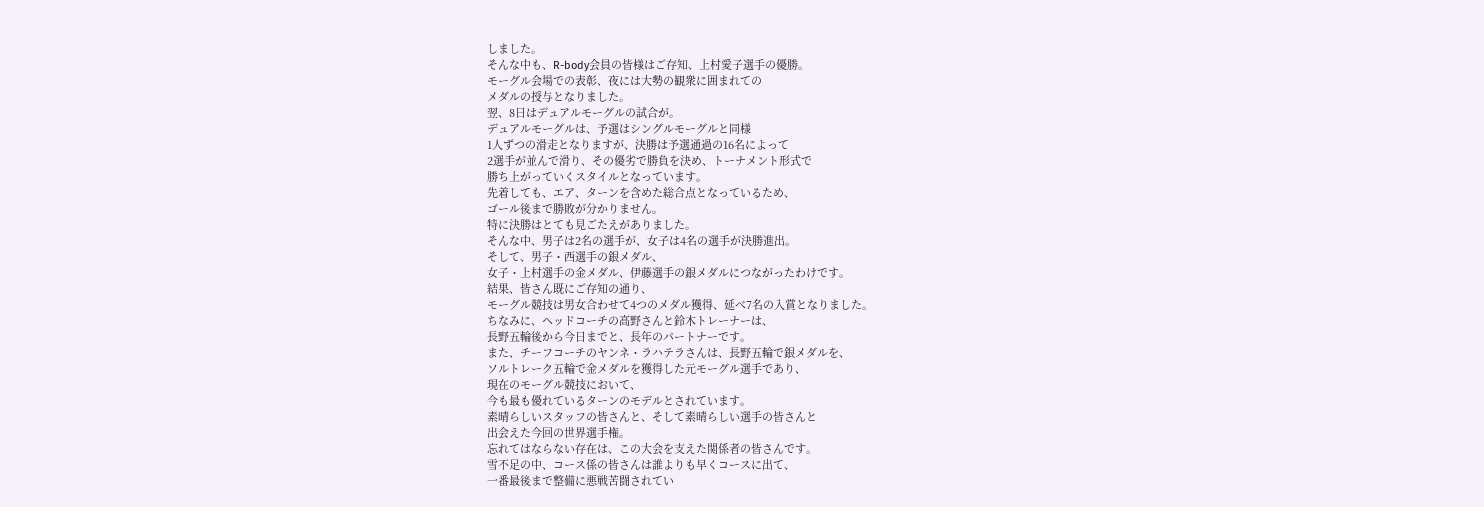しました。
そんな中も、R-body会員の皆様はご存知、上村愛子選手の優勝。
モーグル会場での表彰、夜には大勢の観衆に囲まれての
メダルの授与となりました。
翌、8日はデュアルモーグルの試合が。
デュアルモーグルは、予選はシングルモーグルと同様
1人ずつの滑走となりますが、決勝は予選通過の16名によって
2選手が並んで滑り、その優劣で勝負を決め、トーナメント形式で
勝ち上がっていくスタイルとなっています。
先着しても、エア、ターンを含めた総合点となっているため、
ゴール後まで勝敗が分かりません。
特に決勝はとても見ごたえがありました。
そんな中、男子は2名の選手が、女子は4名の選手が決勝進出。
そして、男子・西選手の銀メダル、
女子・上村選手の金メダル、伊藤選手の銀メダルにつながったわけです。
結果、皆さん既にご存知の通り、
モーグル競技は男女合わせて4つのメダル獲得、延べ7名の入賞となりました。
ちなみに、ヘッドコーチの高野さんと鈴木トレーナーは、
長野五輪後から今日までと、長年のパートナーです。
また、チーフコーチのヤンネ・ラハテラさんは、長野五輪で銀メダルを、
ソルトレーク五輪で金メダルを獲得した元モーグル選手であり、
現在のモーグル競技において、
今も最も優れているターンのモデルとされています。
素晴らしいスタッフの皆さんと、そして素晴らしい選手の皆さんと
出会えた今回の世界選手権。
忘れてはならない存在は、この大会を支えた関係者の皆さんです。
雪不足の中、コース係の皆さんは誰よりも早くコースに出て、
一番最後まで整備に悪戦苦闘されてい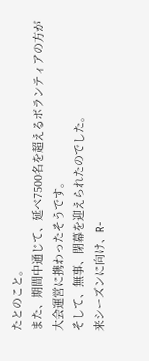たとのこと。
また、期間中通じて、延べ7500名を超えるボランティアの方が
大会運営に携わったそうです。
そして、無事、閉幕を迎えられたのでした。
来シーズンに向け、R-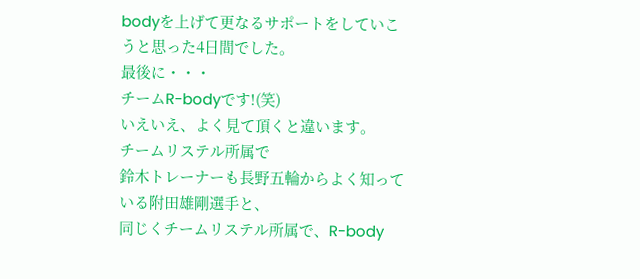bodyを上げて更なるサポートをしていこうと思った4日間でした。
最後に・・・
チームR-bodyです!(笑)
いえいえ、よく見て頂くと違います。
チームリステル所属で
鈴木トレーナーも長野五輪からよく知っている附田雄剛選手と、
同じくチームリステル所属で、R-body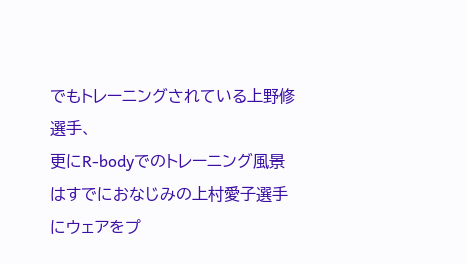でもトレーニングされている上野修選手、
更にR-bodyでのトレーニング風景はすでにおなじみの上村愛子選手にウェアをプ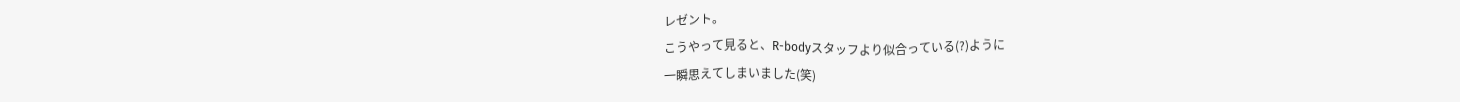レゼント。
こうやって見ると、R-bodyスタッフより似合っている(?)ように
一瞬思えてしまいました(笑)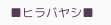■ヒラバヤシ■